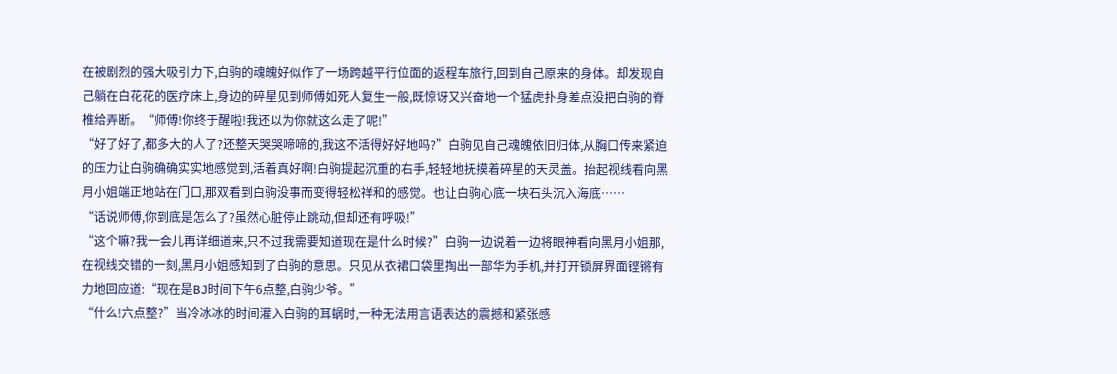在被剧烈的强大吸引力下,白驹的魂魄好似作了一场跨越平行位面的返程车旅行,回到自己原来的身体。却发现自己躺在白花花的医疗床上,身边的碎星见到师傅如死人复生一般,既惊讶又兴奋地一个猛虎扑身差点没把白驹的脊椎给弄断。“师傅!你终于醒啦!我还以为你就这么走了呢!”
“好了好了,都多大的人了?还整天哭哭啼啼的,我这不活得好好地吗?”白驹见自己魂魄依旧归体,从胸口传来紧迫的压力让白驹确确实实地感觉到,活着真好啊!白驹提起沉重的右手,轻轻地抚摸着碎星的天灵盖。抬起视线看向黑月小姐端正地站在门口,那双看到白驹没事而变得轻松祥和的感觉。也让白驹心底一块石头沉入海底……
“话说师傅,你到底是怎么了?虽然心脏停止跳动,但却还有呼吸!”
“这个嘛?我一会儿再详细道来,只不过我需要知道现在是什么时候?”白驹一边说着一边将眼神看向黑月小姐那,在视线交错的一刻,黑月小姐感知到了白驹的意思。只见从衣裙口袋里掏出一部华为手机,并打开锁屏界面铿锵有力地回应道:“现在是BJ时间下午6点整,白驹少爷。”
“什么!六点整?”当冷冰冰的时间灌入白驹的耳蜗时,一种无法用言语表达的震撼和紧张感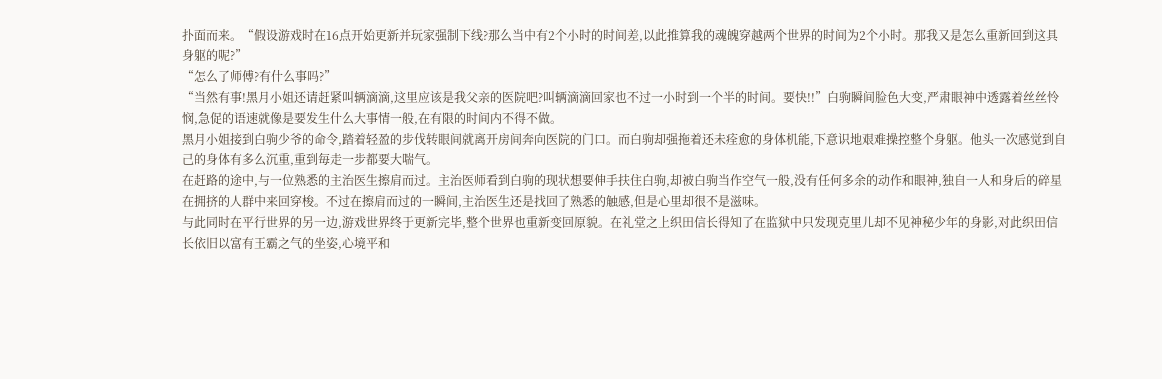扑面而来。“假设游戏时在16点开始更新并玩家强制下线?那么当中有2个小时的时间差,以此推算我的魂魄穿越两个世界的时间为2个小时。那我又是怎么重新回到这具身躯的呢?”
“怎么了师傅?有什么事吗?”
“当然有事!黑月小姐还请赶紧叫辆滴滴,这里应该是我父亲的医院吧?叫辆滴滴回家也不过一小时到一个半的时间。要快!!”白驹瞬间脸色大变,严肃眼神中透露着丝丝怜悯,急促的语速就像是要发生什么大事情一般,在有限的时间内不得不做。
黑月小姐接到白驹少爷的命令,踏着轻盈的步伐转眼间就离开房间奔向医院的门口。而白驹却强拖着还未痊愈的身体机能,下意识地艰难操控整个身躯。他头一次感觉到自己的身体有多么沉重,重到毎走一步都要大喘气。
在赶路的途中,与一位熟悉的主治医生擦肩而过。主治医师看到白驹的现状想要伸手扶住白驹,却被白驹当作空气一般,没有任何多余的动作和眼神,独自一人和身后的碎星在拥挤的人群中来回穿梭。不过在擦肩而过的一瞬间,主治医生还是找回了熟悉的触感,但是心里却很不是滋味。
与此同时在平行世界的另一边,游戏世界终于更新完毕,整个世界也重新变回原貌。在礼堂之上织田信长得知了在监狱中只发现克里儿却不见神秘少年的身影,对此织田信长依旧以富有王霸之气的坐姿,心境平和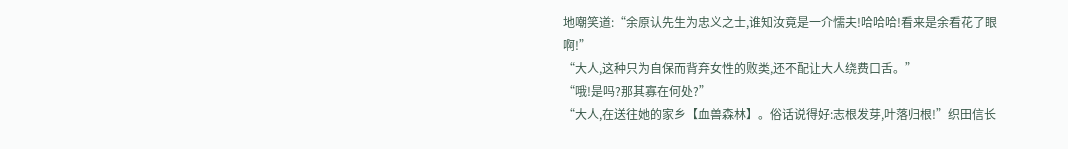地嘲笑道:“余原认先生为忠义之士,谁知汝竟是一介懦夫!哈哈哈!看来是余看花了眼啊!”
“大人,这种只为自保而背弃女性的败类,还不配让大人绕费口舌。”
“哦!是吗?那其寡在何处?”
“大人,在送往她的家乡【血兽森林】。俗话说得好:志根发芽,叶落归根!”织田信长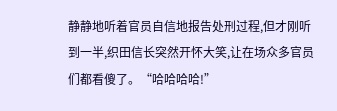静静地听着官员自信地报告处刑过程,但才刚听到一半,织田信长突然开怀大笑,让在场众多官员们都看傻了。“哈哈哈哈!”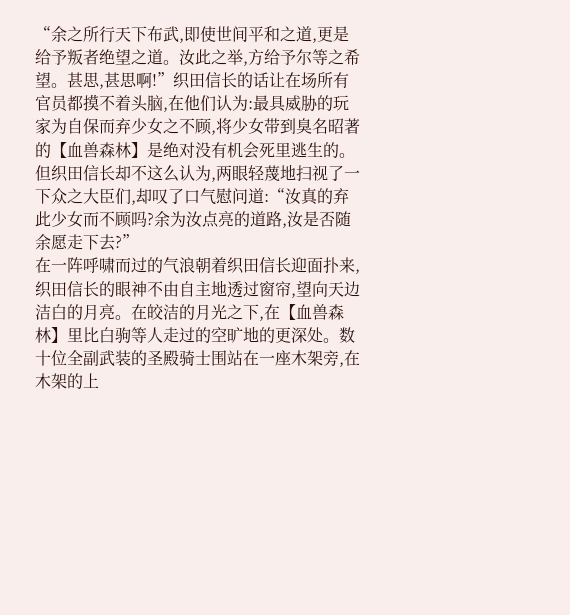“余之所行天下布武,即使世间平和之道,更是给予叛者绝望之道。汝此之举,方给予尔等之希望。甚思,甚思啊!”织田信长的话让在场所有官员都摸不着头脑,在他们认为:最具威胁的玩家为自保而弃少女之不顾,将少女带到臭名昭著的【血兽森林】是绝对没有机会死里逃生的。
但织田信长却不这么认为,两眼轻蔑地扫视了一下众之大臣们,却叹了口气慰问道:“汝真的弃此少女而不顾吗?余为汝点亮的道路,汝是否随余愿走下去?”
在一阵呼啸而过的气浪朝着织田信长迎面扑来,织田信长的眼神不由自主地透过窗帘,望向天边洁白的月亮。在皎洁的月光之下,在【血兽森林】里比白驹等人走过的空旷地的更深处。数十位全副武装的圣殿骑士围站在一座木架旁,在木架的上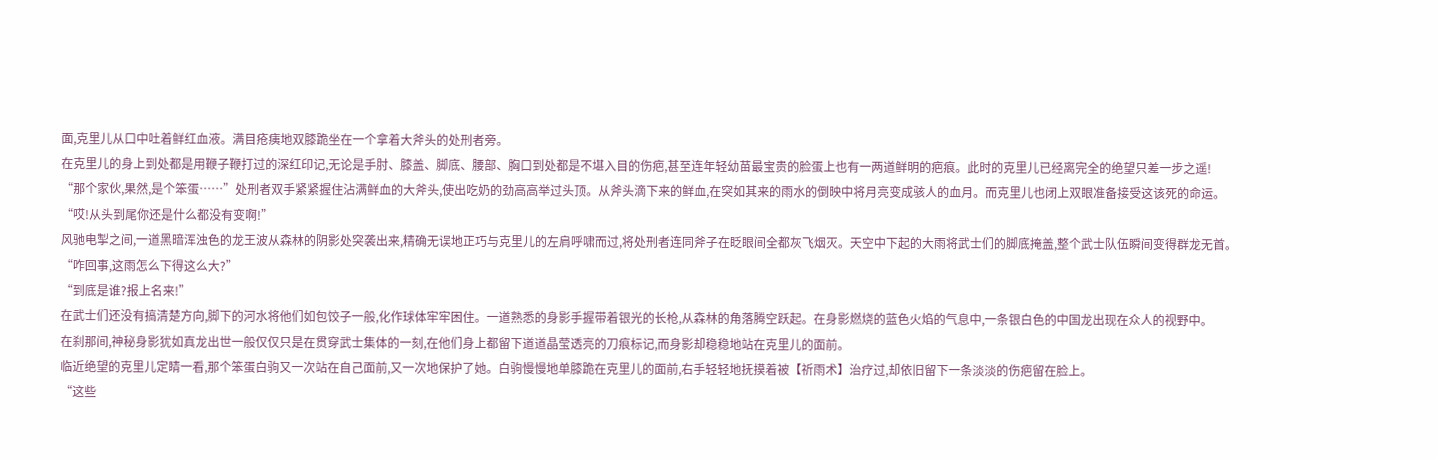面,克里儿从口中吐着鲜红血液。满目疮痍地双膝跪坐在一个拿着大斧头的处刑者旁。
在克里儿的身上到处都是用鞭子鞭打过的深红印记,无论是手肘、膝盖、脚底、腰部、胸口到处都是不堪入目的伤疤,甚至连年轻幼苗最宝贵的脸蛋上也有一两道鲜明的疤痕。此时的克里儿已经离完全的绝望只差一步之遥!
“那个家伙,果然,是个笨蛋……”处刑者双手紧紧握住沾满鲜血的大斧头,使出吃奶的劲高高举过头顶。从斧头滴下来的鲜血,在突如其来的雨水的倒映中将月亮变成骇人的血月。而克里儿也闭上双眼准备接受这该死的命运。
“哎!从头到尾你还是什么都没有变啊!”
风驰电掣之间,一道黑暗浑浊色的龙王波从森林的阴影处突袭出来,精确无误地正巧与克里儿的左肩呼啸而过,将处刑者连同斧子在眨眼间全都灰飞烟灭。天空中下起的大雨将武士们的脚底掩盖,整个武士队伍瞬间变得群龙无首。
“咋回事,这雨怎么下得这么大?”
“到底是谁?报上名来!”
在武士们还没有搞清楚方向,脚下的河水将他们如包饺子一般,化作球体牢牢困住。一道熟悉的身影手握带着银光的长枪,从森林的角落腾空跃起。在身影燃烧的蓝色火焰的气息中,一条银白色的中国龙出现在众人的视野中。
在刹那间,神秘身影犹如真龙出世一般仅仅只是在贯穿武士集体的一刻,在他们身上都留下道道晶莹透亮的刀痕标记,而身影却稳稳地站在克里儿的面前。
临近绝望的克里儿定睛一看,那个笨蛋白驹又一次站在自己面前,又一次地保护了她。白驹慢慢地单膝跪在克里儿的面前,右手轻轻地抚摸着被【祈雨术】治疗过,却依旧留下一条淡淡的伤疤留在脸上。
“这些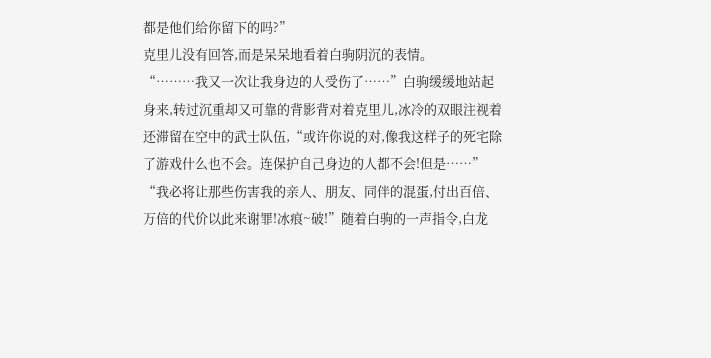都是他们给你留下的吗?”
克里儿没有回答,而是呆呆地看着白驹阴沉的表情。
“………我又一次让我身边的人受伤了……”白驹缓缓地站起身来,转过沉重却又可靠的背影背对着克里儿,冰冷的双眼注视着还滞留在空中的武士队伍,“或许你说的对,像我这样子的死宅除了游戏什么也不会。连保护自己身边的人都不会!但是……”
“我必将让那些伤害我的亲人、朋友、同伴的混蛋,付出百倍、万倍的代价以此来谢罪!冰痕~破!”随着白驹的一声指令,白龙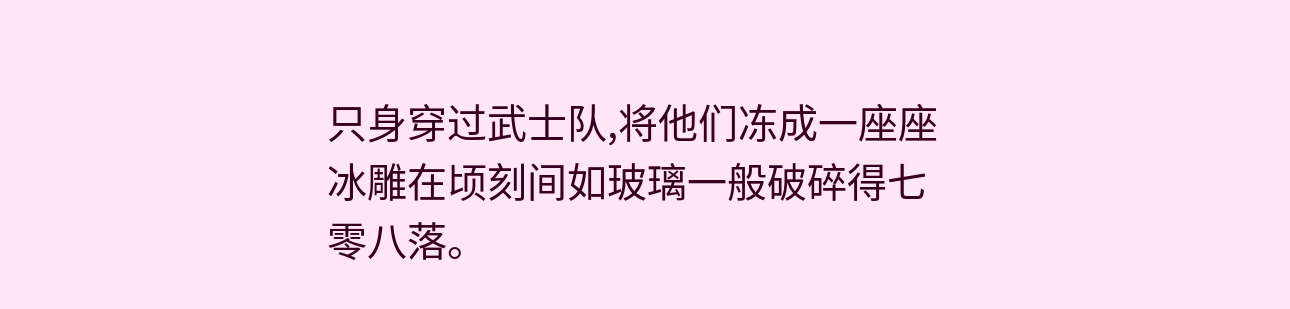只身穿过武士队,将他们冻成一座座冰雕在顷刻间如玻璃一般破碎得七零八落。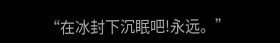“在冰封下沉眠吧!永远。”